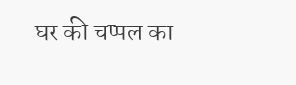घर की चप्पल का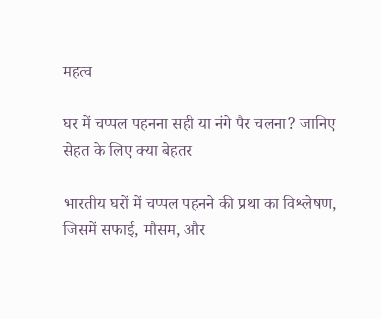महत्व

घर में चप्पल पहनना सही या नंगे पैर चलना? जानिए सेहत के लिए क्या बेहतर

भारतीय घरों में चप्पल पहनने की प्रथा का विश्लेषण, जिसमें सफाई, मौसम, और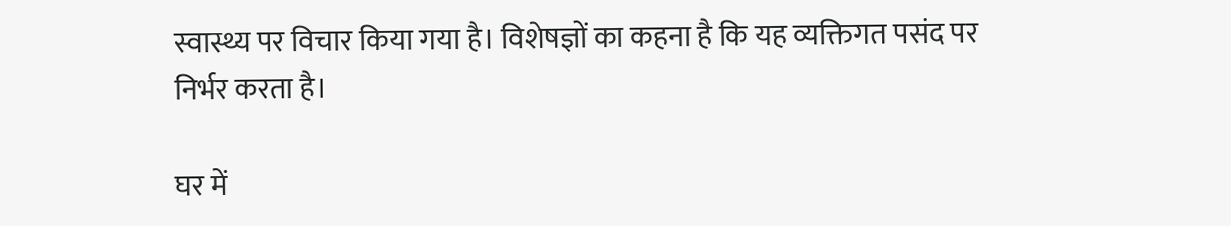स्वास्थ्य पर विचार किया गया है। विशेषज्ञों का कहना है कि यह व्यक्तिगत पसंद पर निर्भर करता है।

घर में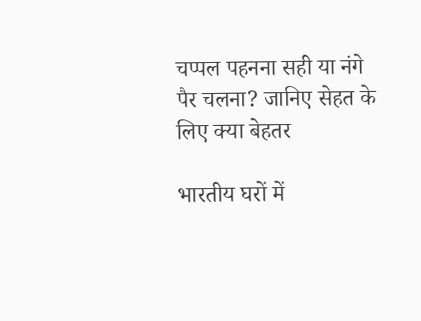चप्पल पहनना सही या नंगे पैर चलना? जानिए सेहत के लिए क्या बेहतर

भारतीय घरों में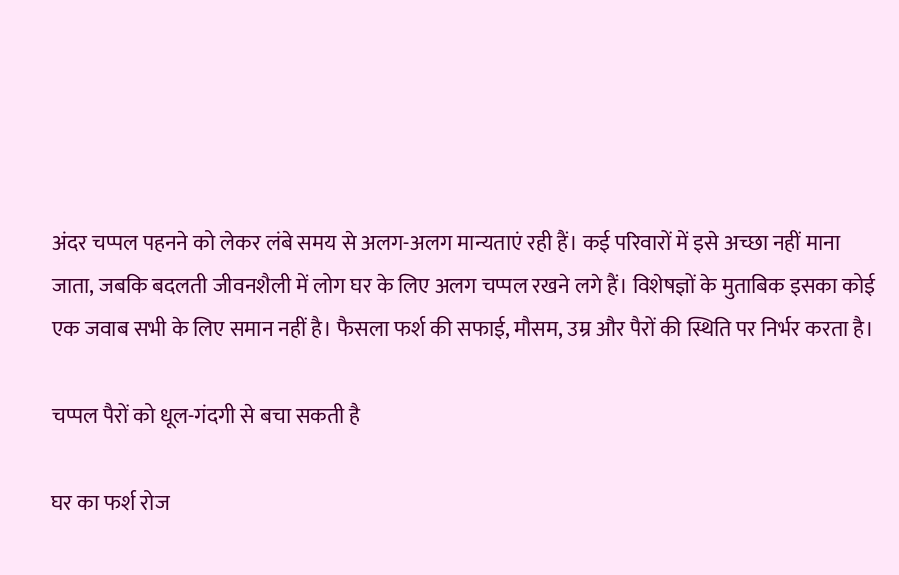अंदर चप्पल पहनने को लेकर लंबे समय से अलग-अलग मान्यताएं रही हैं। कई परिवारों में इसे अच्छा नहीं माना जाता, जबकि बदलती जीवनशैली में लोग घर के लिए अलग चप्पल रखने लगे हैं। विशेषज्ञों के मुताबिक इसका कोई एक जवाब सभी के लिए समान नहीं है। फैसला फर्श की सफाई, मौसम, उम्र और पैरों की स्थिति पर निर्भर करता है।

चप्पल पैरों को धूल-गंदगी से बचा सकती है

घर का फर्श रोज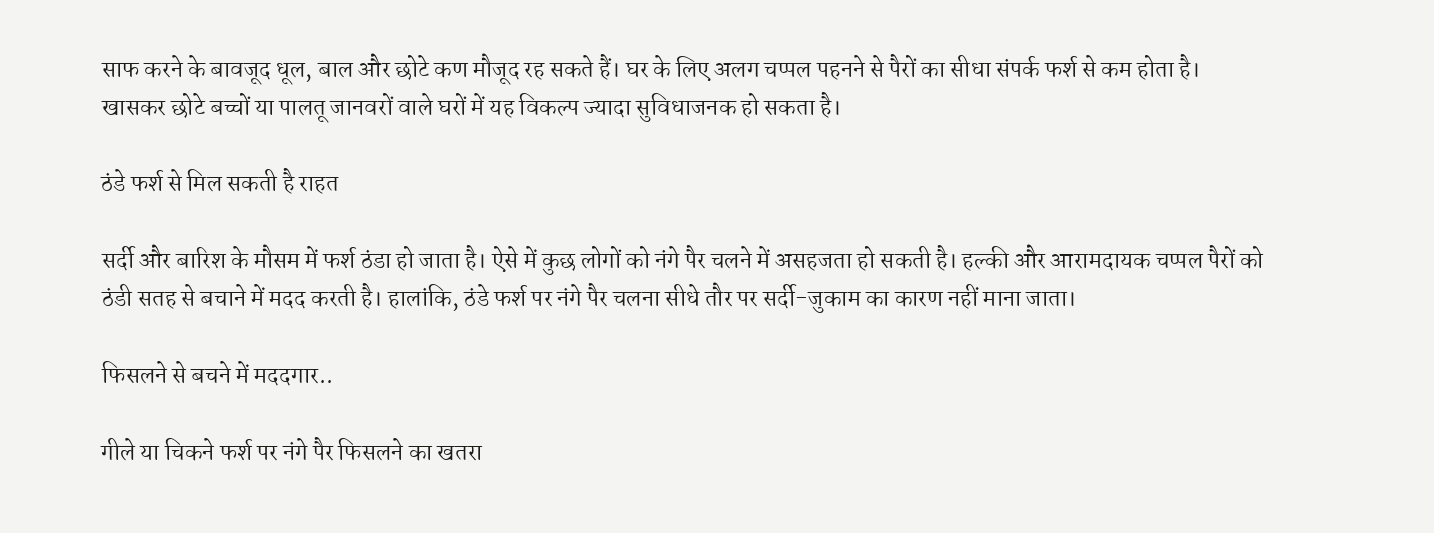साफ करने के बावजूद धूल, बाल और छोटे कण मौजूद रह सकते हैं। घर के लिए अलग चप्पल पहनने से पैरों का सीधा संपर्क फर्श से कम होता है। खासकर छोटे बच्चों या पालतू जानवरों वाले घरों में यह विकल्प ज्यादा सुविधाजनक हो सकता है।

ठंडे फर्श से मिल सकती है राहत

सर्दी और बारिश के मौसम में फर्श ठंडा हो जाता है। ऐसे में कुछ लोगों को नंगे पैर चलने में असहजता हो सकती है। हल्की और आरामदायक चप्पल पैरों को ठंडी सतह से बचाने में मदद करती है। हालांकि, ठंडे फर्श पर नंगे पैर चलना सीधे तौर पर सर्दी-जुकाम का कारण नहीं माना जाता।

फिसलने से बचने में मददगार..

गीले या चिकने फर्श पर नंगे पैर फिसलने का खतरा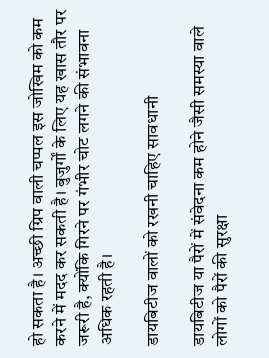हो सकता है। अच्छी ग्रिप वाली चप्पल इस जोखिम को कम करने में मदद कर सकती है। बुजुर्गों के लिए यह खास तौर पर जरूरी है, क्योंकि गिरने पर गंभीर चोट लगने की संभावना अधिक रहती है।

डायबिटीज वालों को रखनी चाहिए सावधानी

डायबिटीज या पैरों में संवेदना कम होने जैसी समस्या वाले लोगों को पैरों की सुरक्षा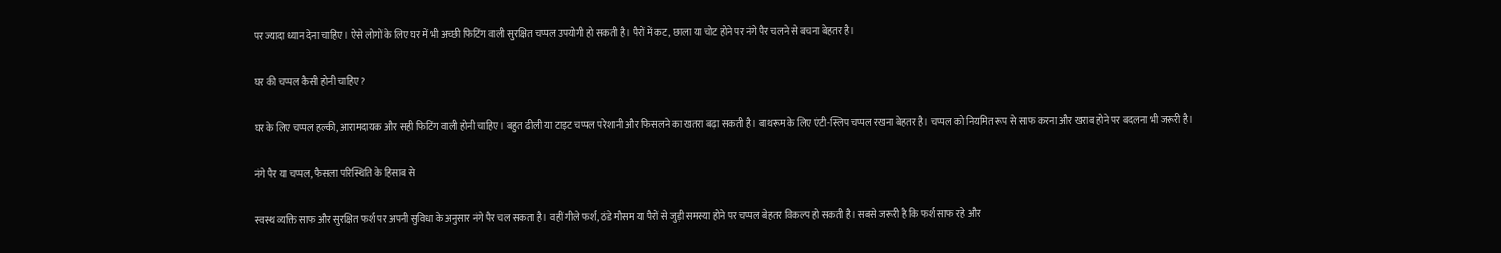पर ज्यादा ध्यान देना चाहिए। ऐसे लोगों के लिए घर में भी अच्छी फिटिंग वाली सुरक्षित चप्पल उपयोगी हो सकती है। पैरों में कट, छाला या चोट होने पर नंगे पैर चलने से बचना बेहतर है।

घर की चप्पल कैसी होनी चाहिए?

घर के लिए चप्पल हल्की, आरामदायक और सही फिटिंग वाली होनी चाहिए। बहुत ढीली या टाइट चप्पल परेशानी और फिसलने का खतरा बढ़ा सकती है। बाथरूम के लिए एंटी-स्लिप चप्पल रखना बेहतर है। चप्पल को नियमित रूप से साफ करना और खराब होने पर बदलना भी जरूरी है।

नंगे पैर या चप्पल, फैसला परिस्थिति के हिसाब से

स्वस्थ व्यक्ति साफ और सुरक्षित फर्श पर अपनी सुविधा के अनुसार नंगे पैर चल सकता है। वहीं गीले फर्श, ठंडे मौसम या पैरों से जुड़ी समस्या होने पर चप्पल बेहतर विकल्प हो सकती है। सबसे जरूरी है कि फर्श साफ रहे और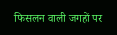फिसलन वाली जगहों पर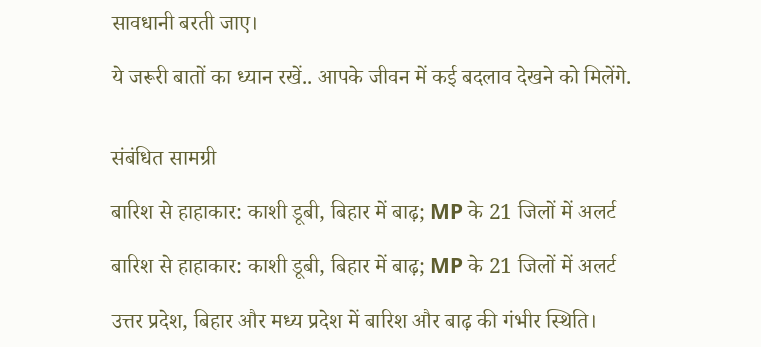सावधानी बरती जाए।

ये जरूरी बातों का ध्यान रखें.. आपके जीवन में कई बदलाव देखने को मिलेंगे.


संबंधित सामग्री

बारिश से हाहाकार: काशी डूबी, बिहार में बाढ़; MP के 21 जिलों में अलर्ट

बारिश से हाहाकार: काशी डूबी, बिहार में बाढ़; MP के 21 जिलों में अलर्ट

उत्तर प्रदेश, बिहार और मध्य प्रदेश में बारिश और बाढ़ की गंभीर स्थिति।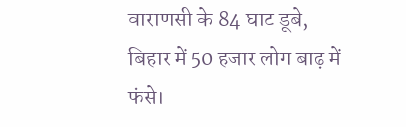वाराणसी के 84 घाट डूबे, बिहार में 50 हजार लोग बाढ़ में फंसे।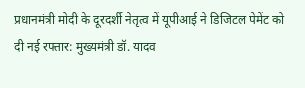प्रधानमंत्री मोदी के दूरदर्शी नेतृत्व में यूपीआई ने डिजिटल पेमेंट को दी नई रफ्तार: मुख्यमंत्री डॉ. यादव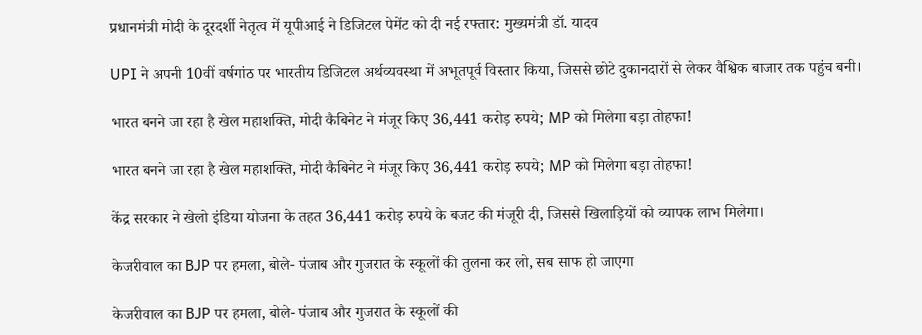प्रधानमंत्री मोदी के दूरदर्शी नेतृत्व में यूपीआई ने डिजिटल पेमेंट को दी नई रफ्तार: मुख्यमंत्री डॉ. यादव

UPI ने अपनी 10वीं वर्षगांठ पर भारतीय डिजिटल अर्थव्यवस्था में अभूतपूर्व विस्तार किया, जिससे छोटे दुकानदारों से लेकर वैश्विक बाजार तक पहुंच बनी।

भारत बनने जा रहा है खेल महाशक्ति, मोदी कैबिनेट ने मंजूर किए 36,441 करोड़ रुपये; MP को मिलेगा बड़ा तोहफा!

भारत बनने जा रहा है खेल महाशक्ति, मोदी कैबिनेट ने मंजूर किए 36,441 करोड़ रुपये; MP को मिलेगा बड़ा तोहफा!

केंद्र सरकार ने खेलो इंडिया योजना के तहत 36,441 करोड़ रुपये के बजट की मंजूरी दी, जिससे खिलाड़ियों को व्यापक लाभ मिलेगा।

केजरीवाल का BJP पर हमला, बोले- पंजाब और गुजरात के स्कूलों की तुलना कर लो, सब साफ हो जाएगा

केजरीवाल का BJP पर हमला, बोले- पंजाब और गुजरात के स्कूलों की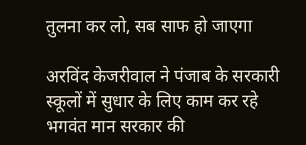तुलना कर लो, सब साफ हो जाएगा

अरविंद केजरीवाल ने पंजाब के सरकारी स्कूलों में सुधार के लिए काम कर रहे भगवंत मान सरकार की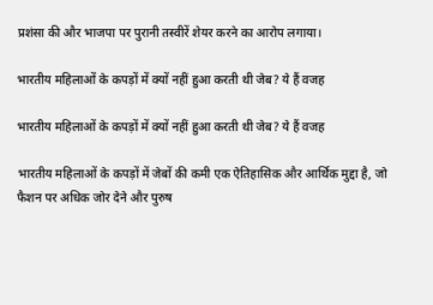प्रशंसा की और भाजपा पर पुरानी तस्वीरें शेयर करने का आरोप लगाया।

भारतीय महिलाओं के कपड़ों में क्यों नहीं हुआ करती थी जेब? ये हैं वजह

भारतीय महिलाओं के कपड़ों में क्यों नहीं हुआ करती थी जेब? ये हैं वजह

भारतीय महिलाओं के कपड़ों में जेबों की कमी एक ऐतिहासिक और आर्थिक मुद्दा है, जो फैशन पर अधिक जोर देने और पुरुष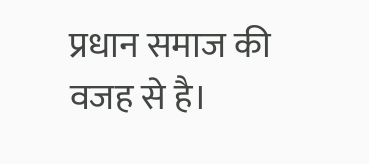प्रधान समाज की वजह से है।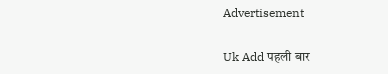Advertisement

Uk Add पहली बार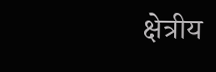क्षेत्रीय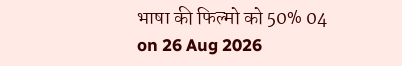भाषा की फिल्मो को 50% 04 on 26 Aug 2026